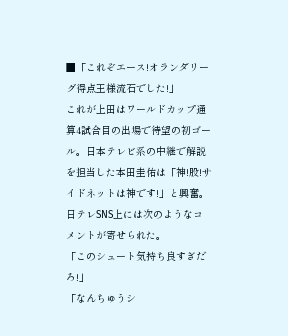■「これぞエース!オランダリーグ得点王様流石でした!」
これが上田はワールドカップ通算4試合目の出場で待望の初ゴール。日本テレビ系の中継で解説を担当した本田圭佑は「神!股!サイドネットは神です!」と興奮。日テレSNS上には次のようなコメントが寄せられた。
「このシュート気持ち良すぎだろ!」
「なんちゅうシ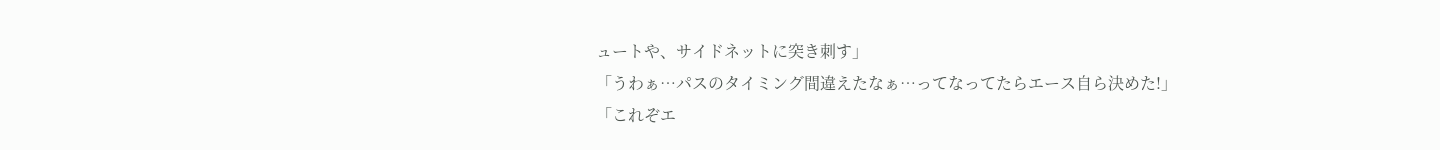ュートや、サイドネットに突き刺す」
「うわぁ…パスのタイミング間違えたなぁ…ってなってたらエース自ら決めた!」
「これぞエ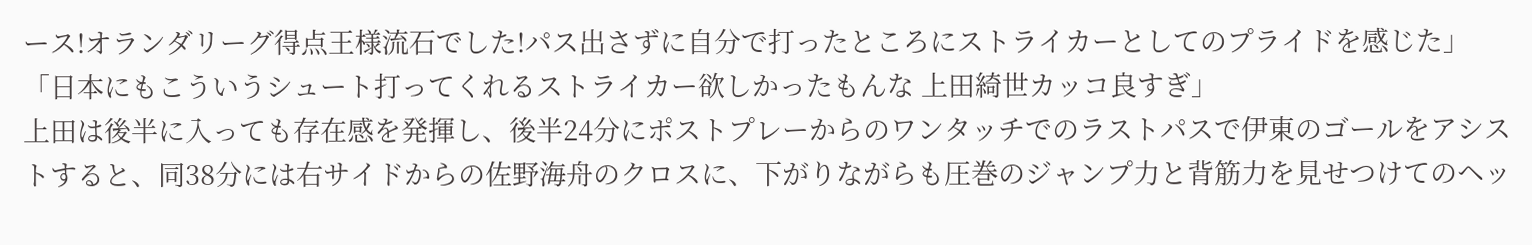ース!オランダリーグ得点王様流石でした!パス出さずに自分で打ったところにストライカーとしてのプライドを感じた」
「日本にもこういうシュート打ってくれるストライカー欲しかったもんな 上田綺世カッコ良すぎ」
上田は後半に入っても存在感を発揮し、後半24分にポストプレーからのワンタッチでのラストパスで伊東のゴールをアシストすると、同38分には右サイドからの佐野海舟のクロスに、下がりながらも圧巻のジャンプ力と背筋力を見せつけてのヘッ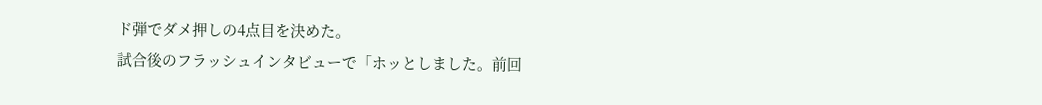ド弾でダメ押しの4点目を決めた。
試合後のフラッシュインタビューで「ホッとしました。前回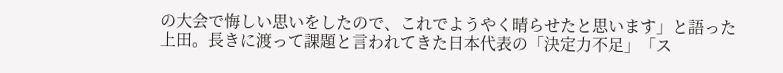の大会で悔しい思いをしたので、これでようやく晴らせたと思います」と語った上田。長きに渡って課題と言われてきた日本代表の「決定力不足」「ス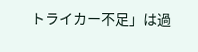トライカー不足」は過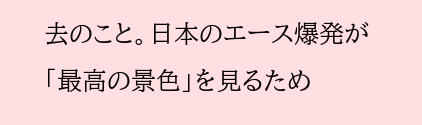去のこと。日本のエース爆発が「最高の景色」を見るため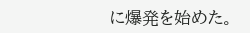に爆発を始めた。